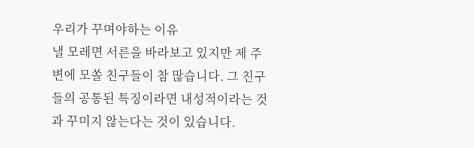우리가 꾸며야하는 이유
낼 모레면 서른을 바라보고 있지만 제 주변에 모쏠 친구들이 참 많습니다. 그 친구들의 공통된 특징이라면 내성적이라는 것과 꾸미지 않는다는 것이 있습니다.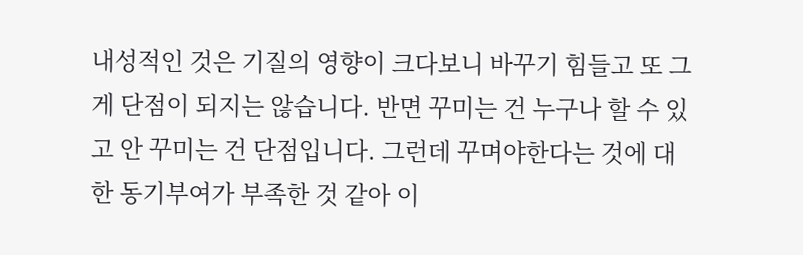내성적인 것은 기질의 영향이 크다보니 바꾸기 힘들고 또 그게 단점이 되지는 않습니다. 반면 꾸미는 건 누구나 할 수 있고 안 꾸미는 건 단점입니다. 그런데 꾸며야한다는 것에 대한 동기부여가 부족한 것 같아 이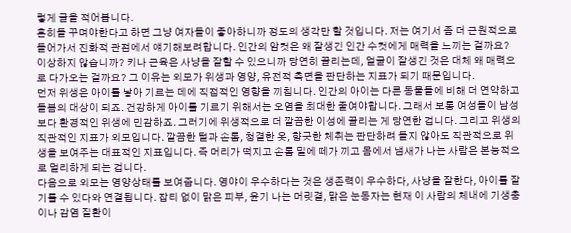렇게 글을 적어봅니다.
흔히들 꾸며야한다고 하면 그냥 여자들이 좋아하니까 정도의 생각만 할 것입니다. 저는 여기서 좀 더 근원적으로 들어가서 진화적 관점에서 얘기해보려합니다. 인간의 암컷은 왜 잘생긴 인간 수컷에게 매력을 느끼는 걸까요? 이상하지 않습니까? 키나 근육은 사냥을 잘할 수 있으니까 당연히 끌리는데, 얼굴이 잘생긴 것은 대체 왜 매력으로 다가오는 걸까요? 그 이유는 외모가 위생과 영양, 유전적 측면을 판단하는 지표가 되기 때문입니다.
먼저 위생은 아이를 낳아 기르는 데에 직접적인 영향을 끼칩니다. 인간의 아이는 다른 동물들에 비해 더 연약하고 돌봄의 대상이 되죠. 건강하게 아이를 기르기 위해서는 오염을 최대한 줄여야합니다. 그래서 보통 여성들이 남성보다 환경적인 위생에 민감하죠. 그러기에 위생적으로 더 깔끔한 이성에 끌리는 게 당연한 겁니다. 그리고 위생의 직관적인 지표가 외모입니다. 깔끔한 털과 손톱, 청결한 옷, 향긋한 체취는 판단하려 들지 않아도 직관적으로 위생을 보여주는 대표적인 지표입니다. 즉 머리가 떡지고 손톱 밑에 떼가 끼고 몸에서 냄새가 나는 사람은 본능적으로 멀리하게 되는 겁니다.
다음으로 외모는 영양상태를 보여줍니다. 영야이 우수하다는 것은 생존력이 우수하다, 사냥을 잘한다, 아이를 잘 기를 수 있다와 연결됩니다. 잡티 없이 맑은 피부, 윤기 나는 머릿결, 맑은 눈동자는 현재 이 사람의 체내에 기생충이나 감염 질환이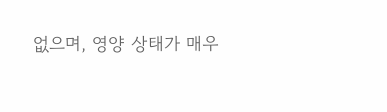없으며, 영양 상태가 매우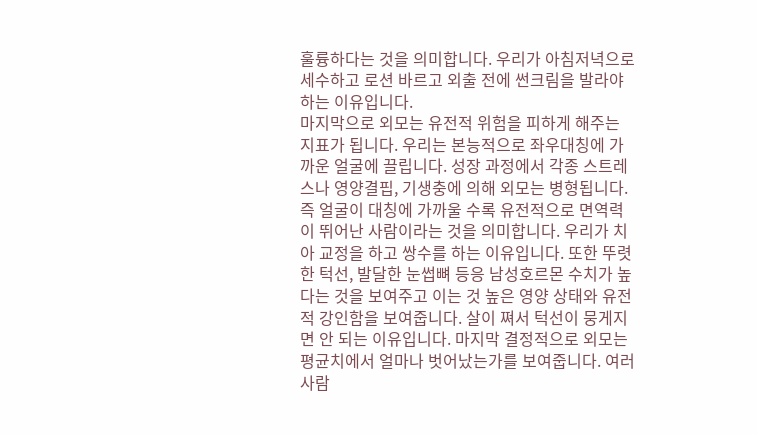훌륭하다는 것을 의미합니다. 우리가 아침저녁으로 세수하고 로션 바르고 외출 전에 썬크림을 발라야하는 이유입니다.
마지막으로 외모는 유전적 위험을 피하게 해주는 지표가 됩니다. 우리는 본능적으로 좌우대칭에 가까운 얼굴에 끌립니다. 성장 과정에서 각종 스트레스나 영양결핍, 기생충에 의해 외모는 병형됩니다. 즉 얼굴이 대칭에 가까울 수록 유전적으로 면역력이 뛰어난 사람이라는 것을 의미합니다. 우리가 치아 교정을 하고 쌍수를 하는 이유입니다. 또한 뚜렷한 턱선, 발달한 눈썹뼈 등응 남성호르몬 수치가 높다는 것을 보여주고 이는 것 높은 영양 상태와 유전적 강인함을 보여줍니다. 살이 쪄서 턱선이 뭉게지면 안 되는 이유입니다. 마지막 결정적으로 외모는 평균치에서 얼마나 벗어났는가를 보여줍니다. 여러 사람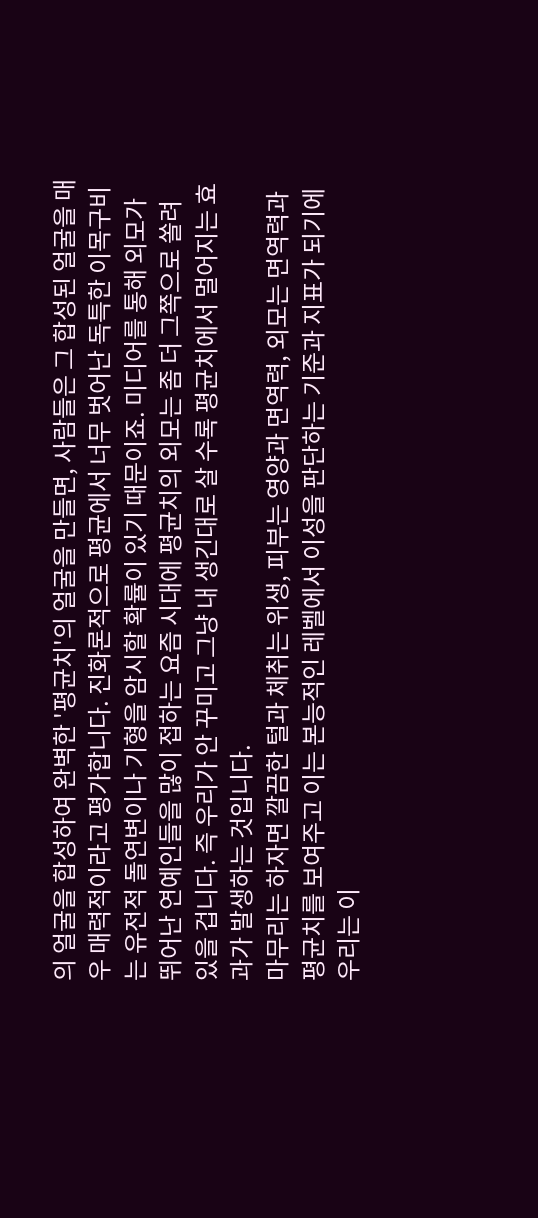의 얼굴을 합성하여 완벽한 '평균치'의 얼굴을 만들면, 사람들은 그 합성된 얼굴을 매우 매력적이라고 평가합니다. 진화론적으로 평균에서 너무 벗어난 독특한 이목구비는 유전적 돌연변이나 기형을 암시할 확률이 있기 때문이죠. 미디어를 통해 외모가 뛰어난 연예인들을 많이 접하는 요즘 시대에 평균치의 외모는 좀 더 그쪽으로 쏠려있을 겁니다. 즉 우리가 안 꾸미고 그냥 내 생긴대로 살 수록 평균치에서 멀어지는 효과가 발생하는 것입니다.
마무리는 하자면 깔끔한 털과 체취는 위생, 피부는 영양과 면역력, 외모는 면역력과 평균치를 보여주고 이는 본능적인 레벨에서 이성을 판단하는 기준과 지표가 되기에 우리는 이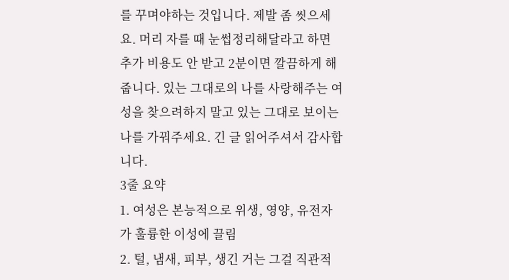를 꾸며야하는 것입니다. 제발 좀 씻으세요. 머리 자를 때 눈썹정리해달라고 하면 추가 비용도 안 받고 2분이면 깔끔하게 해줍니다. 있는 그대로의 나를 사랑해주는 여성을 찾으려하지 말고 있는 그대로 보이는 나를 가꿔주세요. 긴 글 읽어주셔서 감사합니다.
3줄 요약
1. 여성은 본능적으로 위생, 영양, 유전자가 훌륭한 이성에 끌림
2. 털, 냄새, 피부, 생긴 거는 그걸 직관적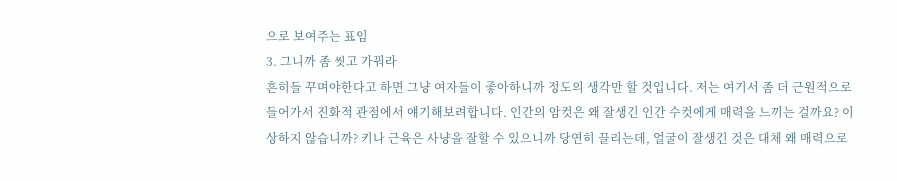으로 보여주는 표임
3. 그니까 좀 씻고 가꿔라
흔히들 꾸며야한다고 하면 그냥 여자들이 좋아하니까 정도의 생각만 할 것입니다. 저는 여기서 좀 더 근원적으로 들어가서 진화적 관점에서 얘기해보려합니다. 인간의 암컷은 왜 잘생긴 인간 수컷에게 매력을 느끼는 걸까요? 이상하지 않습니까? 키나 근육은 사냥을 잘할 수 있으니까 당연히 끌리는데, 얼굴이 잘생긴 것은 대체 왜 매력으로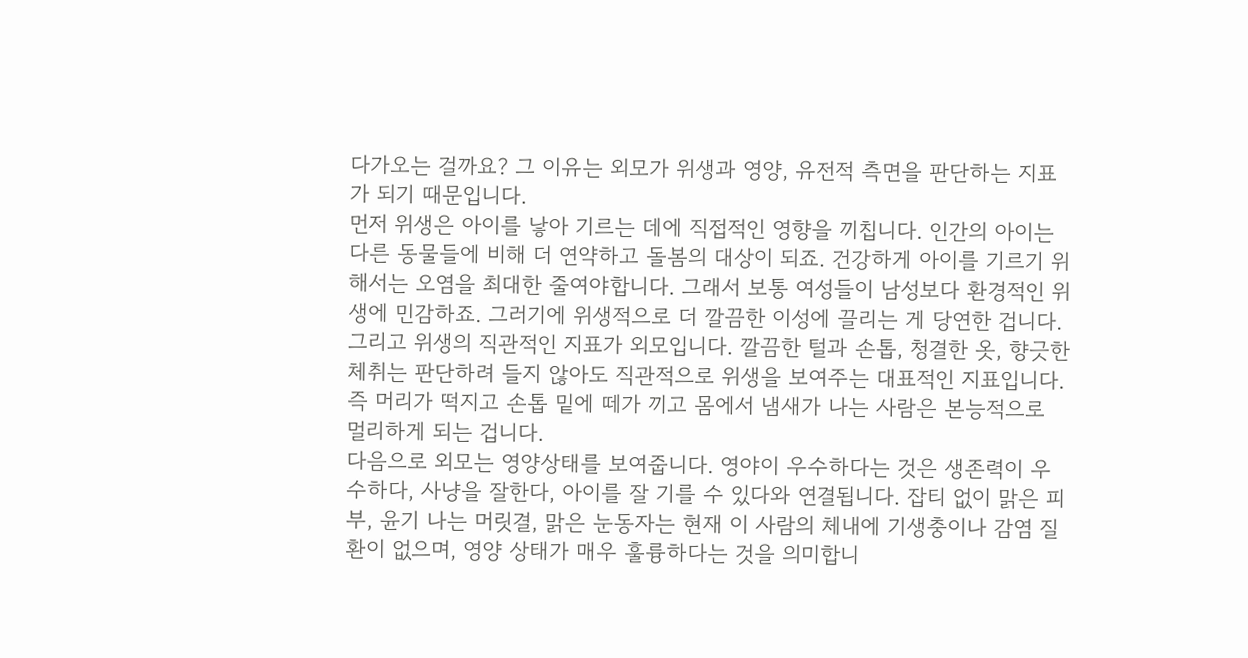다가오는 걸까요? 그 이유는 외모가 위생과 영양, 유전적 측면을 판단하는 지표가 되기 때문입니다.
먼저 위생은 아이를 낳아 기르는 데에 직접적인 영향을 끼칩니다. 인간의 아이는 다른 동물들에 비해 더 연약하고 돌봄의 대상이 되죠. 건강하게 아이를 기르기 위해서는 오염을 최대한 줄여야합니다. 그래서 보통 여성들이 남성보다 환경적인 위생에 민감하죠. 그러기에 위생적으로 더 깔끔한 이성에 끌리는 게 당연한 겁니다. 그리고 위생의 직관적인 지표가 외모입니다. 깔끔한 털과 손톱, 청결한 옷, 향긋한 체취는 판단하려 들지 않아도 직관적으로 위생을 보여주는 대표적인 지표입니다. 즉 머리가 떡지고 손톱 밑에 떼가 끼고 몸에서 냄새가 나는 사람은 본능적으로 멀리하게 되는 겁니다.
다음으로 외모는 영양상태를 보여줍니다. 영야이 우수하다는 것은 생존력이 우수하다, 사냥을 잘한다, 아이를 잘 기를 수 있다와 연결됩니다. 잡티 없이 맑은 피부, 윤기 나는 머릿결, 맑은 눈동자는 현재 이 사람의 체내에 기생충이나 감염 질환이 없으며, 영양 상태가 매우 훌륭하다는 것을 의미합니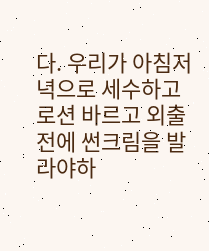다. 우리가 아침저녁으로 세수하고 로션 바르고 외출 전에 썬크림을 발라야하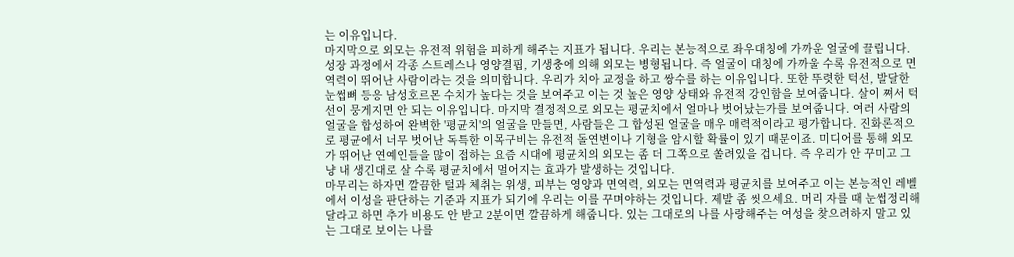는 이유입니다.
마지막으로 외모는 유전적 위험을 피하게 해주는 지표가 됩니다. 우리는 본능적으로 좌우대칭에 가까운 얼굴에 끌립니다. 성장 과정에서 각종 스트레스나 영양결핍, 기생충에 의해 외모는 병형됩니다. 즉 얼굴이 대칭에 가까울 수록 유전적으로 면역력이 뛰어난 사람이라는 것을 의미합니다. 우리가 치아 교정을 하고 쌍수를 하는 이유입니다. 또한 뚜렷한 턱선, 발달한 눈썹뼈 등응 남성호르몬 수치가 높다는 것을 보여주고 이는 것 높은 영양 상태와 유전적 강인함을 보여줍니다. 살이 쪄서 턱선이 뭉게지면 안 되는 이유입니다. 마지막 결정적으로 외모는 평균치에서 얼마나 벗어났는가를 보여줍니다. 여러 사람의 얼굴을 합성하여 완벽한 '평균치'의 얼굴을 만들면, 사람들은 그 합성된 얼굴을 매우 매력적이라고 평가합니다. 진화론적으로 평균에서 너무 벗어난 독특한 이목구비는 유전적 돌연변이나 기형을 암시할 확률이 있기 때문이죠. 미디어를 통해 외모가 뛰어난 연예인들을 많이 접하는 요즘 시대에 평균치의 외모는 좀 더 그쪽으로 쏠려있을 겁니다. 즉 우리가 안 꾸미고 그냥 내 생긴대로 살 수록 평균치에서 멀어지는 효과가 발생하는 것입니다.
마무리는 하자면 깔끔한 털과 체취는 위생, 피부는 영양과 면역력, 외모는 면역력과 평균치를 보여주고 이는 본능적인 레벨에서 이성을 판단하는 기준과 지표가 되기에 우리는 이를 꾸며야하는 것입니다. 제발 좀 씻으세요. 머리 자를 때 눈썹정리해달라고 하면 추가 비용도 안 받고 2분이면 깔끔하게 해줍니다. 있는 그대로의 나를 사랑해주는 여성을 찾으려하지 말고 있는 그대로 보이는 나를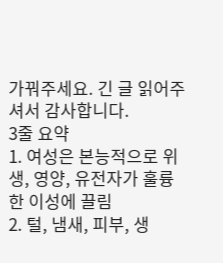가꿔주세요. 긴 글 읽어주셔서 감사합니다.
3줄 요약
1. 여성은 본능적으로 위생, 영양, 유전자가 훌륭한 이성에 끌림
2. 털, 냄새, 피부, 생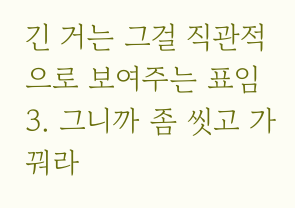긴 거는 그걸 직관적으로 보여주는 표임
3. 그니까 좀 씻고 가꿔라